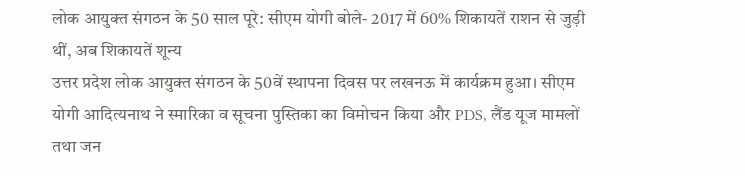लोक आयुक्त संगठन के 50 साल पूरे: सीएम योगी बोले- 2017 में 60% शिकायतें राशन से जुड़ी थीं, अब शिकायतें शून्य
उत्तर प्रदेश लोक आयुक्त संगठन के 50वें स्थापना दिवस पर लखनऊ में कार्यक्रम हुआ। सीएम योगी आदित्यनाथ ने स्मारिका व सूचना पुस्तिका का विमोचन किया और PDS, लैंड यूज मामलों तथा जन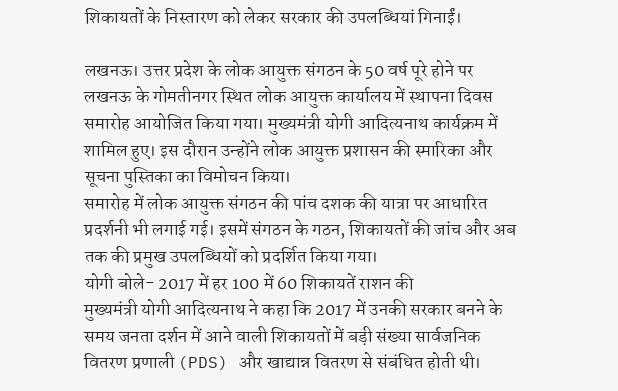शिकायतों के निस्तारण को लेकर सरकार की उपलब्धियां गिनाईं।

लखनऊ। उत्तर प्रदेश के लोक आयुक्त संगठन के 50 वर्ष पूरे होने पर लखनऊ के गोमतीनगर स्थित लोक आयुक्त कार्यालय में स्थापना दिवस समारोह आयोजित किया गया। मुख्यमंत्री योगी आदित्यनाथ कार्यक्रम में शामिल हुए। इस दौरान उन्होंने लोक आयुक्त प्रशासन की स्मारिका और सूचना पुस्तिका का विमोचन किया।
समारोह में लोक आयुक्त संगठन की पांच दशक की यात्रा पर आधारित प्रदर्शनी भी लगाई गई। इसमें संगठन के गठन, शिकायतों की जांच और अब तक की प्रमुख उपलब्धियों को प्रदर्शित किया गया।
योगी बोले- 2017 में हर 100 में 60 शिकायतें राशन की
मुख्यमंत्री योगी आदित्यनाथ ने कहा कि 2017 में उनकी सरकार बनने के समय जनता दर्शन में आने वाली शिकायतों में बड़ी संख्या सार्वजनिक वितरण प्रणाली (PDS) और खाद्यान्न वितरण से संबंधित होती थी।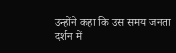उन्होंने कहा कि उस समय जनता दर्शन में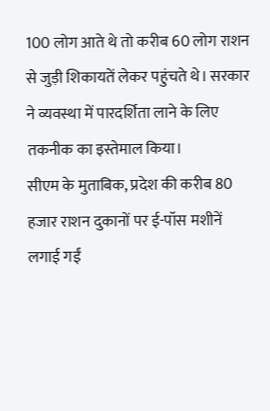100 लोग आते थे तो करीब 60 लोग राशन से जुड़ी शिकायतें लेकर पहुंचते थे। सरकार ने व्यवस्था में पारदर्शिता लाने के लिए तकनीक का इस्तेमाल किया।
सीएम के मुताबिक, प्रदेश की करीब 80 हजार राशन दुकानों पर ई-पॉस मशीनें लगाई गईं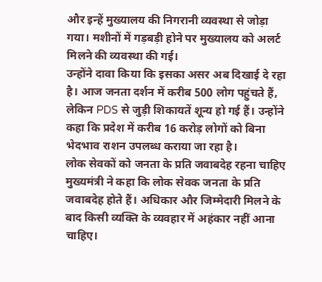और इन्हें मुख्यालय की निगरानी व्यवस्था से जोड़ा गया। मशीनों में गड़बड़ी होने पर मुख्यालय को अलर्ट मिलने की व्यवस्था की गई।
उन्होंने दावा किया कि इसका असर अब दिखाई दे रहा है। आज जनता दर्शन में करीब 500 लोग पहुंचते हैं, लेकिन PDS से जुड़ी शिकायतें शून्य हो गई हैं। उन्होंने कहा कि प्रदेश में करीब 16 करोड़ लोगों को बिना भेदभाव राशन उपलब्ध कराया जा रहा है।
लोक सेवकों को जनता के प्रति जवाबदेह रहना चाहिए
मुख्यमंत्री ने कहा कि लोक सेवक जनता के प्रति जवाबदेह होते हैं। अधिकार और जिम्मेदारी मिलने के बाद किसी व्यक्ति के व्यवहार में अहंकार नहीं आना चाहिए।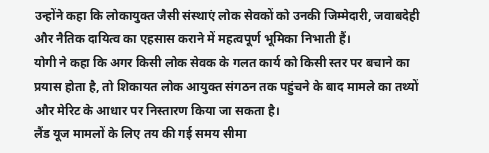उन्होंने कहा कि लोकायुक्त जैसी संस्थाएं लोक सेवकों को उनकी जिम्मेदारी, जवाबदेही और नैतिक दायित्व का एहसास कराने में महत्वपूर्ण भूमिका निभाती हैं।
योगी ने कहा कि अगर किसी लोक सेवक के गलत कार्य को किसी स्तर पर बचाने का प्रयास होता है, तो शिकायत लोक आयुक्त संगठन तक पहुंचने के बाद मामले का तथ्यों और मेरिट के आधार पर निस्तारण किया जा सकता है।
लैंड यूज मामलों के लिए तय की गई समय सीमा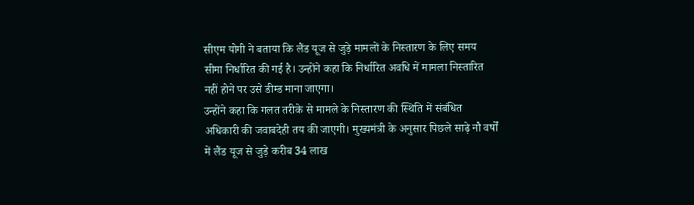सीएम योगी ने बताया कि लैंड यूज से जुड़े मामलों के निस्तारण के लिए समय सीमा निर्धारित की गई है। उन्होंने कहा कि निर्धारित अवधि में मामला निस्तारित नहीं होने पर उसे डीम्ड माना जाएगा।
उन्होंने कहा कि गलत तरीके से मामले के निस्तारण की स्थिति में संबंधित अधिकारी की जवाबदेही तय की जाएगी। मुख्यमंत्री के अनुसार पिछले साढ़े नौ वर्षों में लैंड यूज से जुड़े करीब 34 लाख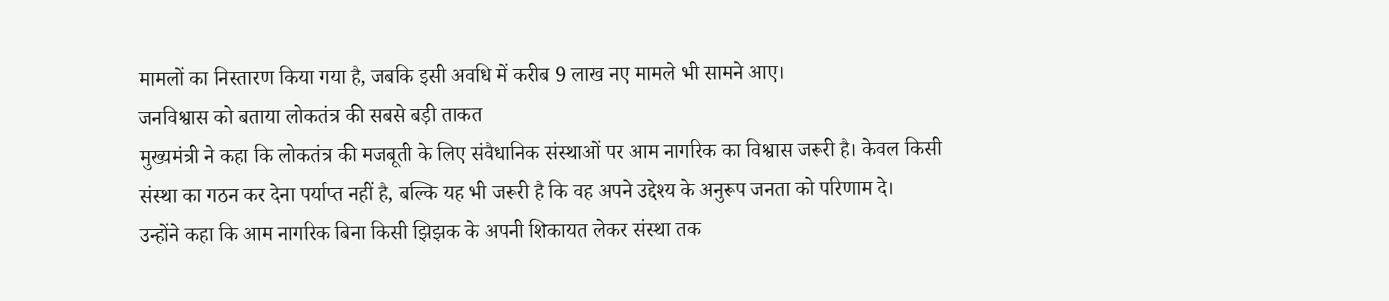मामलों का निस्तारण किया गया है, जबकि इसी अवधि में करीब 9 लाख नए मामले भी सामने आए।
जनविश्वास को बताया लोकतंत्र की सबसे बड़ी ताकत
मुख्यमंत्री ने कहा कि लोकतंत्र की मजबूती के लिए संवैधानिक संस्थाओं पर आम नागरिक का विश्वास जरूरी है। केवल किसी संस्था का गठन कर देना पर्याप्त नहीं है, बल्कि यह भी जरूरी है कि वह अपने उद्देश्य के अनुरूप जनता को परिणाम दे।
उन्होंने कहा कि आम नागरिक बिना किसी झिझक के अपनी शिकायत लेकर संस्था तक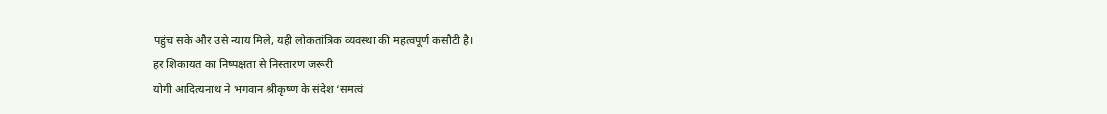पहुंच सके और उसे न्याय मिले, यही लोकतांत्रिक व्यवस्था की महत्वपूर्ण कसौटी है।
हर शिकायत का निष्पक्षता से निस्तारण जरूरी
योगी आदित्यनाथ ने भगवान श्रीकृष्ण के संदेश ‘समत्वं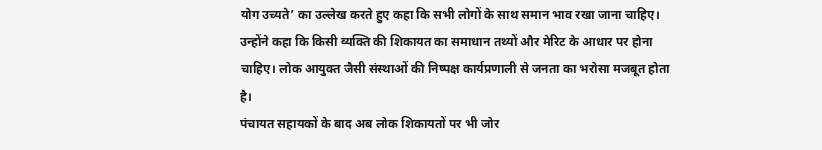योग उच्यते’ का उल्लेख करते हुए कहा कि सभी लोगों के साथ समान भाव रखा जाना चाहिए।
उन्होंने कहा कि किसी व्यक्ति की शिकायत का समाधान तथ्यों और मेरिट के आधार पर होना चाहिए। लोक आयुक्त जैसी संस्थाओं की निष्पक्ष कार्यप्रणाली से जनता का भरोसा मजबूत होता है।
पंचायत सहायकों के बाद अब लोक शिकायतों पर भी जोर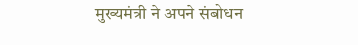मुख्यमंत्री ने अपने संबोधन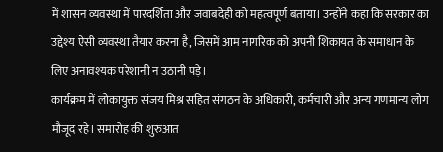में शासन व्यवस्था में पारदर्शिता और जवाबदेही को महत्वपूर्ण बताया। उन्होंने कहा कि सरकार का उद्देश्य ऐसी व्यवस्था तैयार करना है, जिसमें आम नागरिक को अपनी शिकायत के समाधान के लिए अनावश्यक परेशानी न उठानी पड़े।
कार्यक्रम में लोकायुक्त संजय मिश्र सहित संगठन के अधिकारी, कर्मचारी और अन्य गणमान्य लोग मौजूद रहे। समारोह की शुरुआत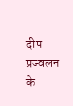दीप प्रज्वलन के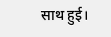साथ हुई।